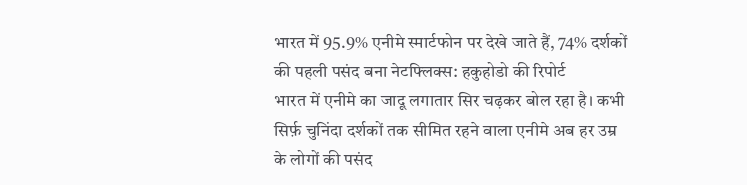भारत में 95.9% एनीमे स्मार्टफोन पर देखे जाते हैं, 74% दर्शकों की पहली पसंद बना नेटफ्लिक्स: हकुहोडो की रिपोर्ट
भारत में एनीमे का जादू लगातार सिर चढ़कर बोल रहा है। कभी सिर्फ़ चुनिंदा दर्शकों तक सीमित रहने वाला एनीमे अब हर उम्र के लोगों की पसंद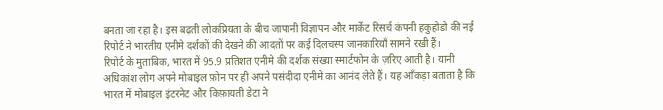बनता जा रहा है। इस बढ़ती लोकप्रियता के बीच जापानी विज्ञापन और मार्केट रिसर्च कंपनी हकुहोडो की नई रिपोर्ट ने भारतीय एनीमे दर्शकों की देखने की आदतों पर कई दिलचस्प जानकारियाँ सामने रखी हैं।
रिपोर्ट के मुताबिक, भारत में 95.9 प्रतिशत एनीमे की दर्शक संख्या स्मार्टफोन के ज़रिए आती है। यानी अधिकांश लोग अपने मोबाइल फ़ोन पर ही अपने पसंदीदा एनीमे का आनंद लेते हैं। यह आँकड़ा बताता है कि भारत में मोबाइल इंटरनेट और किफ़ायती डेटा ने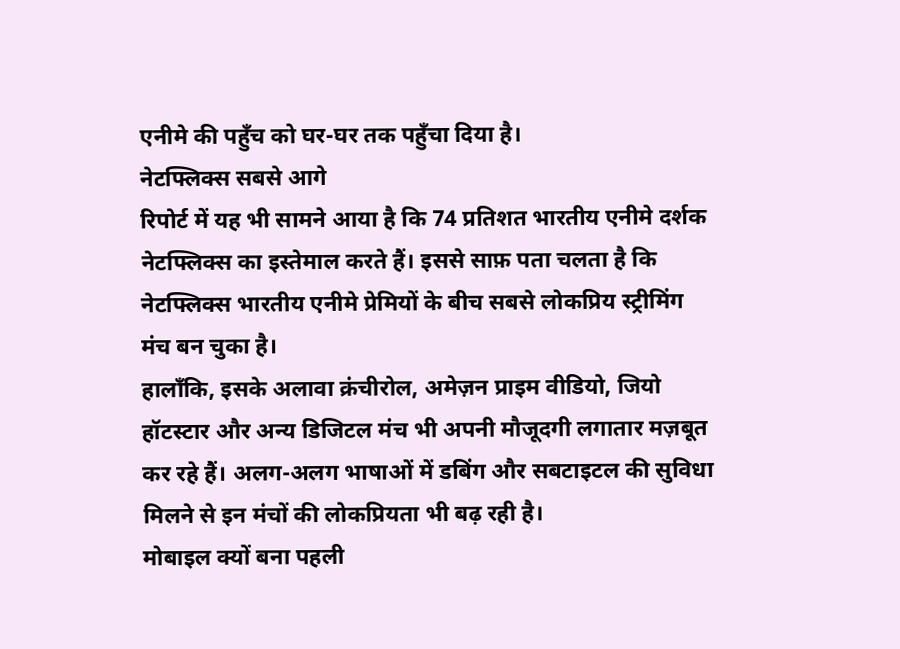एनीमे की पहुँच को घर-घर तक पहुँचा दिया है।
नेटफ्लिक्स सबसे आगे
रिपोर्ट में यह भी सामने आया है कि 74 प्रतिशत भारतीय एनीमे दर्शक नेटफ्लिक्स का इस्तेमाल करते हैं। इससे साफ़ पता चलता है कि नेटफ्लिक्स भारतीय एनीमे प्रेमियों के बीच सबसे लोकप्रिय स्ट्रीमिंग मंच बन चुका है।
हालाँकि, इसके अलावा क्रंचीरोल, अमेज़न प्राइम वीडियो, जियो हॉटस्टार और अन्य डिजिटल मंच भी अपनी मौजूदगी लगातार मज़बूत कर रहे हैं। अलग-अलग भाषाओं में डबिंग और सबटाइटल की सुविधा मिलने से इन मंचों की लोकप्रियता भी बढ़ रही है।
मोबाइल क्यों बना पहली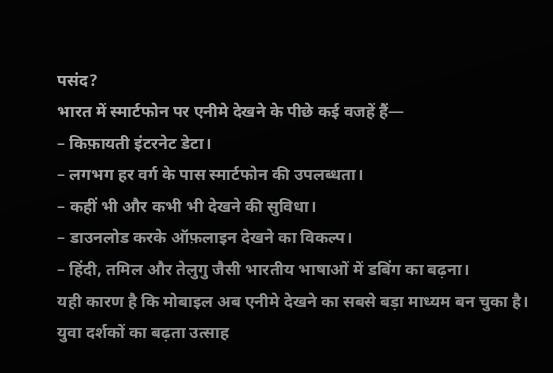पसंद?
भारत में स्मार्टफोन पर एनीमे देखने के पीछे कई वजहें हैं—
– किफ़ायती इंटरनेट डेटा।
– लगभग हर वर्ग के पास स्मार्टफोन की उपलब्धता।
– कहीं भी और कभी भी देखने की सुविधा।
– डाउनलोड करके ऑफ़लाइन देखने का विकल्प।
– हिंदी, तमिल और तेलुगु जैसी भारतीय भाषाओं में डबिंग का बढ़ना।
यही कारण है कि मोबाइल अब एनीमे देखने का सबसे बड़ा माध्यम बन चुका है।
युवा दर्शकों का बढ़ता उत्साह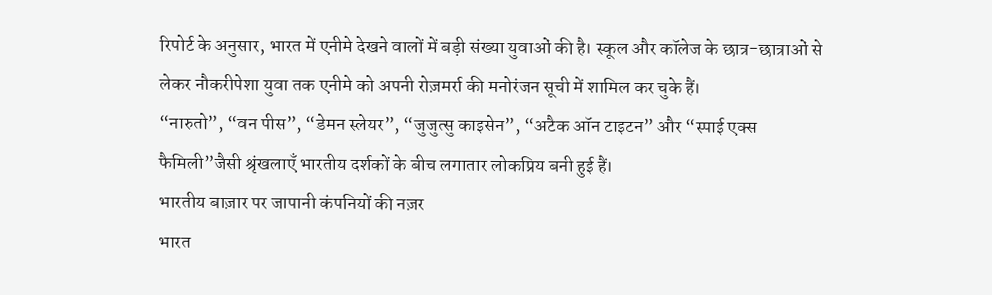रिपोर्ट के अनुसार, भारत में एनीमे देखने वालों में बड़ी संख्या युवाओं की है। स्कूल और कॉलेज के छात्र-छात्राओं से लेकर नौकरीपेशा युवा तक एनीमे को अपनी रोज़मर्रा की मनोरंजन सूची में शामिल कर चुके हैं।
“नारुतो”, “वन पीस”, “डेमन स्लेयर”, “जुजुत्सु काइसेन”, “अटैक ऑन टाइटन” और “स्पाई एक्स फैमिली”जैसी श्रृंखलाएँ भारतीय दर्शकों के बीच लगातार लोकप्रिय बनी हुई हैं।
भारतीय बाज़ार पर जापानी कंपनियों की नज़र
भारत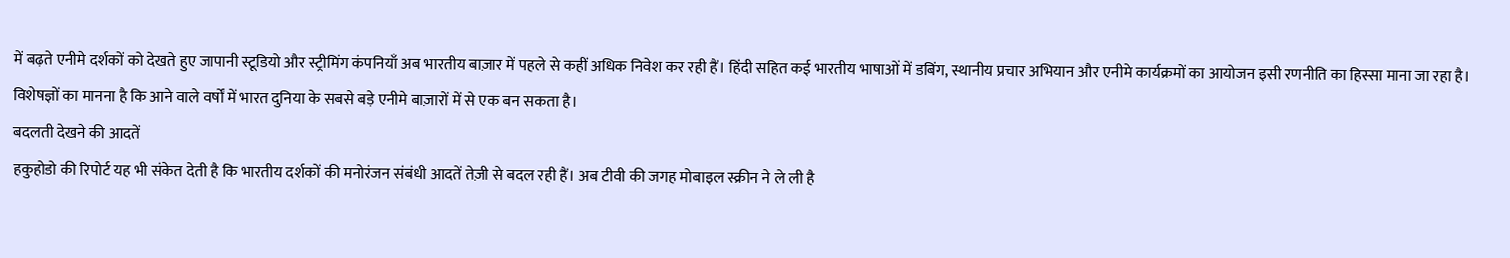में बढ़ते एनीमे दर्शकों को देखते हुए जापानी स्टूडियो और स्ट्रीमिंग कंपनियाँ अब भारतीय बाज़ार में पहले से कहीं अधिक निवेश कर रही हैं। हिंदी सहित कई भारतीय भाषाओं में डबिंग, स्थानीय प्रचार अभियान और एनीमे कार्यक्रमों का आयोजन इसी रणनीति का हिस्सा माना जा रहा है।
विशेषज्ञों का मानना है कि आने वाले वर्षों में भारत दुनिया के सबसे बड़े एनीमे बाज़ारों में से एक बन सकता है।
बदलती देखने की आदतें
हकुहोडो की रिपोर्ट यह भी संकेत देती है कि भारतीय दर्शकों की मनोरंजन संबंधी आदतें तेज़ी से बदल रही हैं। अब टीवी की जगह मोबाइल स्क्रीन ने ले ली है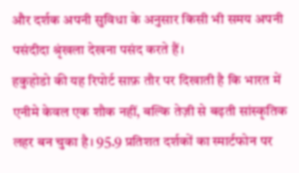और दर्शक अपनी सुविधा के अनुसार किसी भी समय अपनी पसंदीदा श्रृंखला देखना पसंद करते हैं।
हकुहोडो की यह रिपोर्ट साफ़ तौर पर दिखाती है कि भारत में एनीमे केवल एक शौक नहीं, बल्कि तेज़ी से बढ़ती सांस्कृतिक लहर बन चुका है। 95.9 प्रतिशत दर्शकों का स्मार्टफोन पर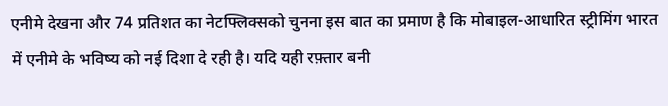एनीमे देखना और 74 प्रतिशत का नेटफ्लिक्सको चुनना इस बात का प्रमाण है कि मोबाइल-आधारित स्ट्रीमिंग भारत में एनीमे के भविष्य को नई दिशा दे रही है। यदि यही रफ़्तार बनी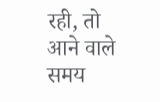रही, तो आने वाले समय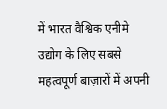में भारत वैश्विक एनीमे उद्योग के लिए सबसे महत्वपूर्ण बाज़ारों में अपनी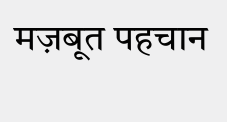मज़बूत पहचान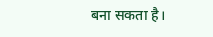बना सकता है।